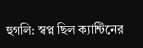হুগলি: স্বপ্ন ছিল ক্যান্টিনের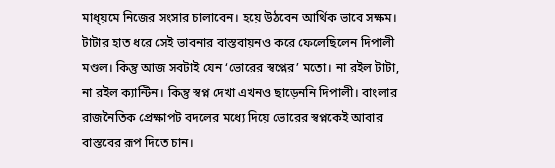মাধ্য়মে নিজের সংসার চালাবেন। হয়ে উঠবেন আর্থিক ভাবে সক্ষম। টাটার হাত ধরে সেই ভাবনার বাস্তবায়নও করে ফেলেছিলেন দিপালী মণ্ডল। কিন্তু আজ সবটাই যেন ‘ভোরের স্বপ্নের’ মতো। না রইল টাটা, না রইল ক্যান্টিন। কিন্তু স্বপ্ন দেখা এখনও ছাড়েননি দিপালী। বাংলার রাজনৈতিক প্রেক্ষাপট বদলের মধ্যে দিয়ে ভোরের স্বপ্নকেই আবার বাস্তবের রূপ দিতে চান।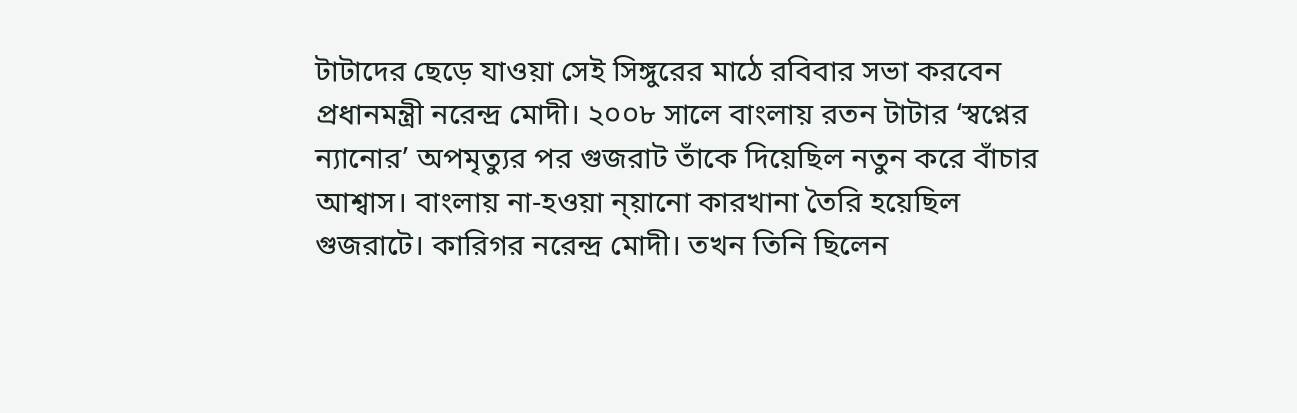টাটাদের ছেড়ে যাওয়া সেই সিঙ্গুরের মাঠে রবিবার সভা করবেন প্রধানমন্ত্রী নরেন্দ্র মোদী। ২০০৮ সালে বাংলায় রতন টাটার ‘স্বপ্নের ন্যানোর’ অপমৃত্যুর পর গুজরাট তাঁকে দিয়েছিল নতুন করে বাঁচার আশ্বাস। বাংলায় না-হওয়া ন্য়ানো কারখানা তৈরি হয়েছিল গুজরাটে। কারিগর নরেন্দ্র মোদী। তখন তিনি ছিলেন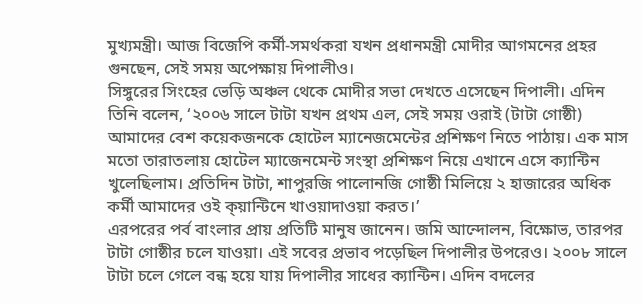মুখ্যমন্ত্রী। আজ বিজেপি কর্মী-সমর্থকরা যখন প্রধানমন্ত্রী মোদীর আগমনের প্রহর গুনছেন, সেই সময় অপেক্ষায় দিপালীও।
সিঙ্গুরের সিংহের ভেড়ি অঞ্চল থেকে মোদীর সভা দেখতে এসেছেন দিপালী। এদিন তিনি বলেন, ‘২০০৬ সালে টাটা যখন প্রথম এল, সেই সময় ওরাই (টাটা গোষ্ঠী) আমাদের বেশ কয়েকজনকে হোটেল ম্যানেজমেন্টের প্রশিক্ষণ নিতে পাঠায়। এক মাস মতো তারাতলায় হোটেল ম্যাজেনমেন্ট সংস্থা প্রশিক্ষণ নিয়ে এখানে এসে ক্যান্টিন খুলেছিলাম। প্রতিদিন টাটা, শাপুরজি পালোনজি গোষ্ঠী মিলিয়ে ২ হাজারের অধিক কর্মী আমাদের ওই ক্য়ান্টিনে খাওয়াদাওয়া করত।’
এরপরের পর্ব বাংলার প্রায় প্রতিটি মানুষ জানেন। জমি আন্দোলন, বিক্ষোভ, তারপর টাটা গোষ্ঠীর চলে যাওয়া। এই সবের প্রভাব পড়েছিল দিপালীর উপরেও। ২০০৮ সালে টাটা চলে গেলে বন্ধ হয়ে যায় দিপালীর সাধের ক্যান্টিন। এদিন বদলের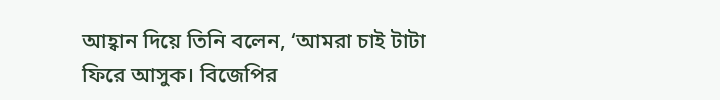আহ্বান দিয়ে তিনি বলেন, ‘আমরা চাই টাটা ফিরে আসুক। বিজেপির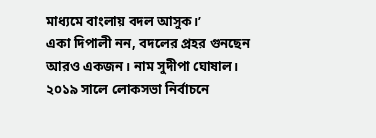মাধ্যমে বাংলায় বদল আসুক।’
একা দিপালী নন, বদলের প্রহর গুনছেন আরও একজন। নাম সুদীপা ঘোষাল। ২০১৯ সালে লোকসভা নির্বাচনে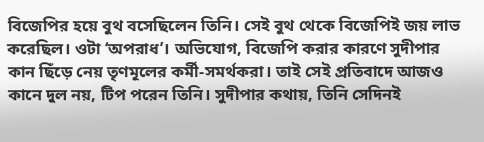বিজেপির হয়ে বুথ বসেছিলেন তিনি। সেই বুথ থেকে বিজেপিই জয় লাভ করেছিল। ওটা ‘অপরাধ’। অভিযোগ, বিজেপি করার কারণে সুদীপার কান ছিঁড়ে নেয় তৃণমূলের কর্মী-সমর্থকরা। তাই সেই প্রতিবাদে আজও কানে দুল নয়, টিপ পরেন তিনি। সুদীপার কথায়, তিনি সেদিনই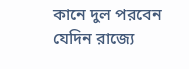কানে দুল পরবেন যেদিন রাজ্যে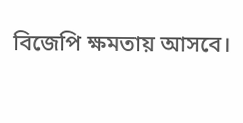বিজেপি ক্ষমতায় আসবে।